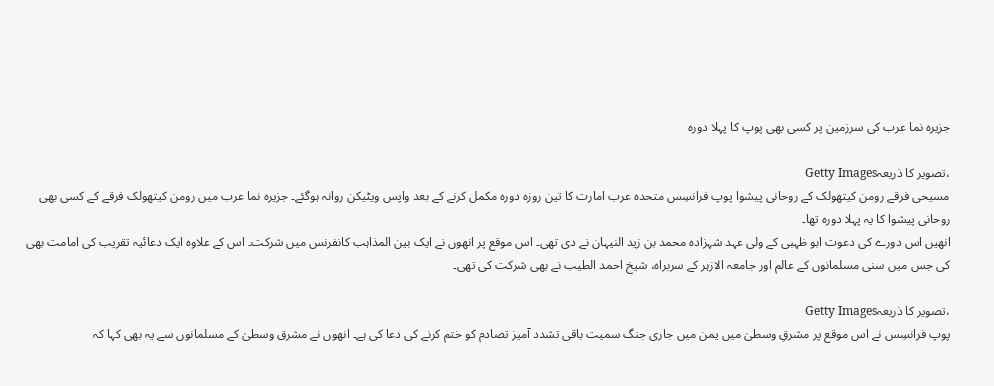جزیرہ نما عرب کی سرزمین پر کسی بھی پوپ کا پہلا دورہ

،تصویر کا ذریعہGetty Images
مسیحی فرقے رومن کیتھولک کے روحانی پیشوا پوپ فرانسِس متحدہ عرب امارت کا تین روزہ دورہ مکمل کرنے کے بعد واپس ویٹیکن روانہ ہوگئے۔ جزیرہ نما عرب میں رومن کیتھولک فرقے کے کسی بھی روحانی پیشوا کا یہ پہلا دورہ تھا۔
انھیں اس دورے کی دعوت ابو ظہبی کے ولی عہد شہزادہ محمد بن زید النیہان نے دی تھی۔ اس موقع پر انھوں نے ایک بین المذاہب کانفرنس میں شرکت۔ اس کے علاوہ ایک دعائیہ تقریب کی امامت بھی کی جس میں سنی مسلمانوں کے عالم اور جامعہ الازہر کے سربراہ، شیخ احمد الطیب نے بھی شرکت کی تھی۔

،تصویر کا ذریعہGetty Images
پوپ فرانسِس نے اس موقع پر مشرقِ وسطیٰ میں یمن میں جاری جنگ سمیت باقی تشدد آمیز تصادم کو ختم کرنے کی دعا کی ہے۔ انھوں نے مشرق وسطیٰ کے مسلمانوں سے یہ بھی کہا کہ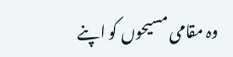وہ مقامی مسیحوں کو اپنے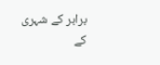برابر کے شہری کے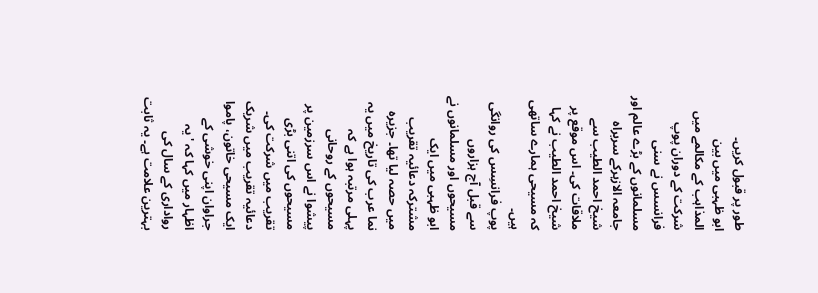طور پر قبول کریں۔
ابو ظہبی میں بین المذاہب کے مکالمے میں شرکت کے دوران پوپ فرانسس نے سنی مسلمانوں کے بڑے عالم اور جامعہ الازہرکے سربراہ شیخ احمد الطیب سے ملاقات کی۔ اس موقع پر شیخ احمد الطیب نے کہا کہ مسیحی ہمارے ساتھی ہیں۔
پوپ فرانسِس کی روانگی سے قبل آج ہزاروں مسیحوں اور مسلمانوں نے ابو ظہبی میں ایک مشترکہ دعائیہ تقریب میں حصہ لیا تھا۔ جزیرہ نما عرب کی تاریخ میں یہ پہلی مرتبہ ہوا ہے کہ مسیحوں کے روحانی پیشوا نے اس سرزمین پر مسیحوں کی اتنی بڑی تقریب میں شرکت کی۔
دعائیہ تقریب میں شریک ایک مسیحی خاتون، پاموا جراوان اپنی خوشی کے اظہار میں کہا کہ 'یہ رواداری کے سال کی بہترین علامت ہے۔ یہ ثابت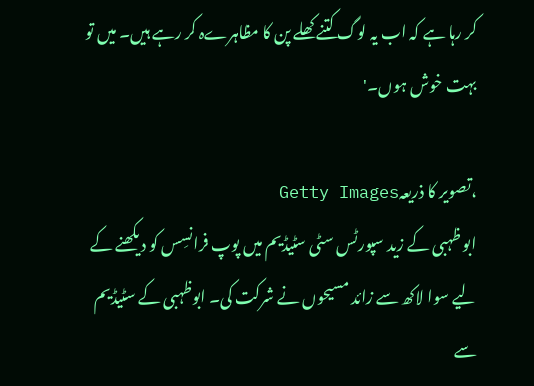کر رہا ہے کہ اب یہ لوگ کتنے کھلے پن کا مظاہرےہ کر رہے ہیں۔ میں تو بہت خوش ہوں۔'

،تصویر کا ذریعہGetty Images
ابو ظہبی کے زید سپورٹس سٹی سٹیڈیم میں پوپ فرانسِس کو دیکھنے کے لیے سوا لاکھ سے زائد مسیحوں نے شرکت کی۔ ابوظہبی کے سٹیڈیم سے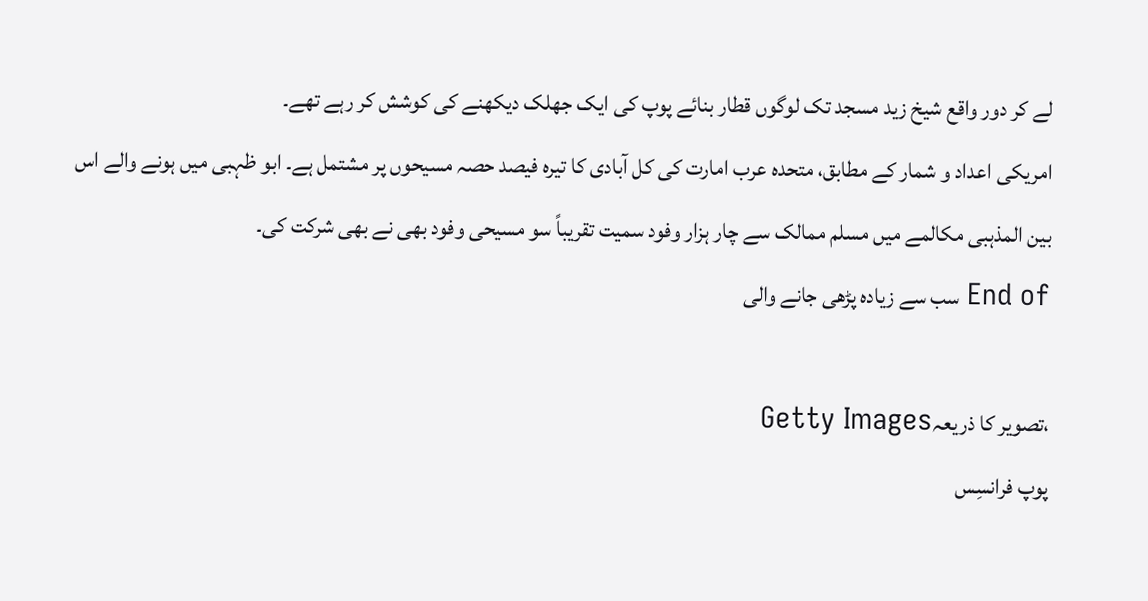لے کر دور واقع شیخ زید مسجد تک لوگوں قطار بنائے پوپ کی ایک جھلک دیکھنے کی کوشش کر رہے تھے۔
امریکی اعداد و شمار کے مطابق، متحدہ عرب امارت کی کل آبادی کا تیرہ فیصد حصہ مسیحوں پر مشتمل ہے۔ ابو ظہبی میں ہونے والے اس بین المذہبی مکالمے میں مسلم ممالک سے چار ہزار وفود سمیت تقریباً سو مسیحی وفود بھی نے بھی شرکت کی۔
End of سب سے زیادہ پڑھی جانے والی

،تصویر کا ذریعہGetty Images
پوپ فرانسِس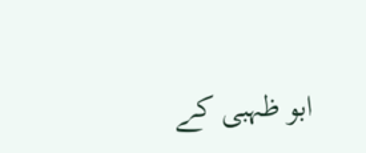ابو ظہبی کے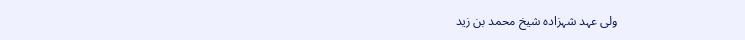ولی عہد شہزادہ شیخ محمد بن زید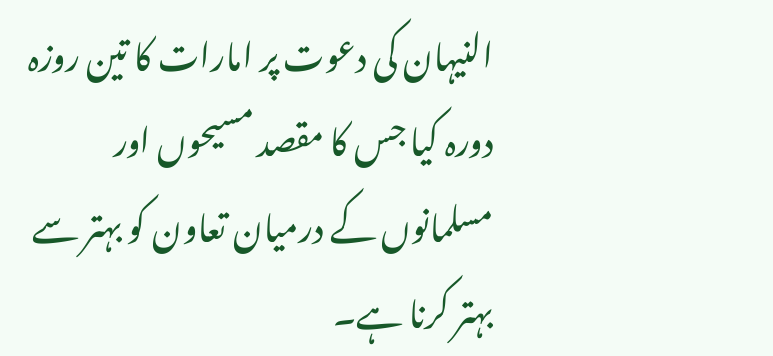النیہان کی دعوت پر امارات کا تین روزہ دورہ کیا جس کا مقصد مسیحوں اور مسلمانوں کے درمیان تعاون کو بہتر سے بہتر کرنا ہے۔